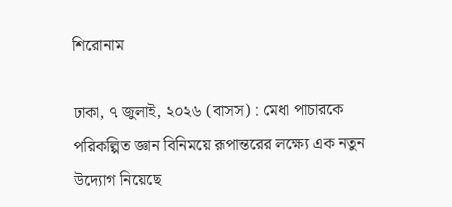শিরোনাম

ঢাকা, ৭ জুলাই, ২০২৬ (বাসস) : মেধা পাচারকে পরিকল্পিত জ্ঞান বিনিময়ে রূপান্তরের লক্ষ্যে এক নতুন উদ্যোগ নিয়েছে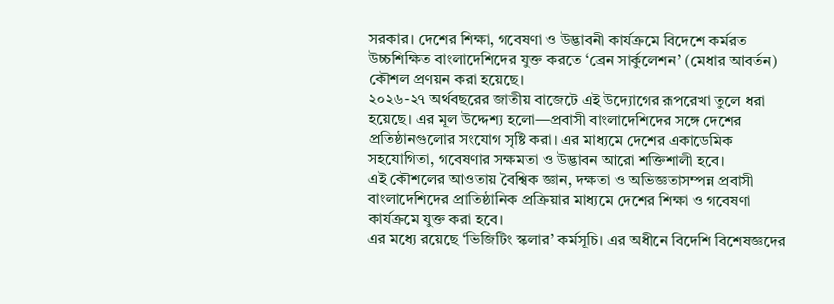সরকার। দেশের শিক্ষা, গবেষণা ও উদ্ভাবনী কার্যক্রমে বিদেশে কর্মরত উচ্চশিক্ষিত বাংলাদেশিদের যুক্ত করতে ‘ব্রেন সার্কুলেশন’ (মেধার আবর্তন) কৌশল প্রণয়ন করা হয়েছে।
২০২৬-২৭ অর্থবছরের জাতীয় বাজেটে এই উদ্যোগের রূপরেখা তুলে ধরা হয়েছে। এর মূল উদ্দেশ্য হলো—প্রবাসী বাংলাদেশিদের সঙ্গে দেশের প্রতিষ্ঠানগুলোর সংযোগ সৃষ্টি করা। এর মাধ্যমে দেশের একাডেমিক সহযোগিতা, গবেষণার সক্ষমতা ও উদ্ভাবন আরো শক্তিশালী হবে।
এই কৌশলের আওতায় বৈশ্বিক জ্ঞান, দক্ষতা ও অভিজ্ঞতাসম্পন্ন প্রবাসী বাংলাদেশিদের প্রাতিষ্ঠানিক প্রক্রিয়ার মাধ্যমে দেশের শিক্ষা ও গবেষণা কার্যক্রমে যুক্ত করা হবে।
এর মধ্যে রয়েছে ‘ভিজিটিং স্কলার’ কর্মসূচি। এর অধীনে বিদেশি বিশেষজ্ঞদের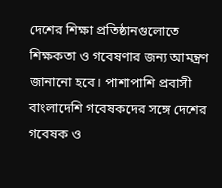দেশের শিক্ষা প্রতিষ্ঠানগুলোতে শিক্ষকতা ও গবেষণার জন্য আমন্ত্রণ জানানো হবে। পাশাপাশি প্রবাসী বাংলাদেশি গবেষকদের সঙ্গে দেশের গবেষক ও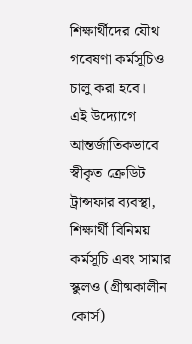শিক্ষার্থীদের যৌথ গবেষণা কর্মসূচিও চালু করা হবে।
এই উদ্যোগে আন্তর্জাতিকভাবে স্বীকৃত ক্রেডিট ট্রান্সফার ব্যবস্থা, শিক্ষার্থী বিনিময় কর্মসূচি এবং সামার স্কুলও (গ্রীষ্মকালীন কোর্স)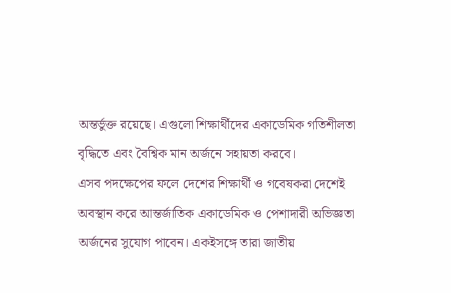অন্তর্ভুক্ত রয়েছে। এগুলো শিক্ষার্থীদের একাডেমিক গতিশীলতা বৃদ্ধিতে এবং বৈশ্বিক মান অর্জনে সহায়তা করবে।
এসব পদক্ষেপের ফলে দেশের শিক্ষার্থী ও গবেষকরা দেশেই অবস্থান করে আন্তর্জাতিক একাডেমিক ও পেশাদারী অভিজ্ঞতা অর্জনের সুযোগ পাবেন। একইসঙ্গে তারা জাতীয়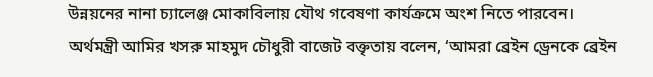উন্নয়নের নানা চ্যালেঞ্জ মোকাবিলায় যৌথ গবেষণা কার্যক্রমে অংশ নিতে পারবেন।
অর্থমন্ত্রী আমির খসরু মাহমুদ চৌধুরী বাজেট বক্তৃতায় বলেন, ‘আমরা ব্রেইন ড্রেনকে ব্রেইন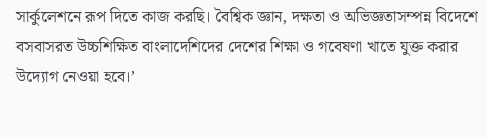সার্কুলেশনে রূপ দিতে কাজ করছি। বৈশ্বিক জ্ঞান, দক্ষতা ও অভিজ্ঞতাসম্পন্ন বিদেশে বসবাসরত উচ্চশিক্ষিত বাংলাদেশিদের দেশের শিক্ষা ও গবেষণা খাতে যুক্ত করার উদ্যোগ নেওয়া হবে।’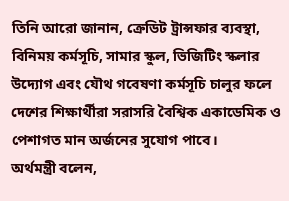তিনি আরো জানান, ক্রেডিট ট্রান্সফার ব্যবস্থা, বিনিময় কর্মসূচি, সামার স্কুল, ভিজিটিং স্কলার উদ্যোগ এবং যৌথ গবেষণা কর্মসূচি চালুর ফলে দেশের শিক্ষার্থীরা সরাসরি বৈশ্বিক একাডেমিক ও পেশাগত মান অর্জনের সুযোগ পাবে।
অর্থমন্ত্রী বলেন,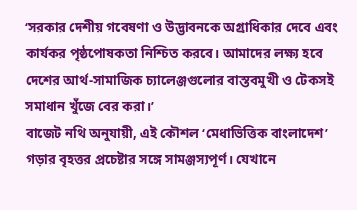‘সরকার দেশীয় গবেষণা ও উদ্ভাবনকে অগ্রাধিকার দেবে এবং কার্যকর পৃষ্ঠপোষকতা নিশ্চিত করবে। আমাদের লক্ষ্য হবে দেশের আর্থ-সামাজিক চ্যালেঞ্জগুলোর বাস্তবমুখী ও টেকসই সমাধান খুঁজে বের করা।’
বাজেট নথি অনুযায়ী, এই কৌশল ‘মেধাভিত্তিক বাংলাদেশ’ গড়ার বৃহত্তর প্রচেষ্টার সঙ্গে সামঞ্জস্যপূর্ণ। যেখানে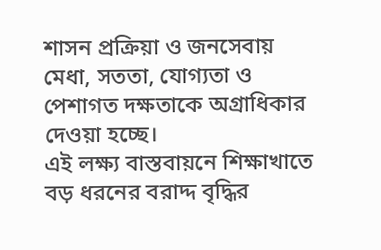শাসন প্রক্রিয়া ও জনসেবায় মেধা, সততা, যোগ্যতা ও পেশাগত দক্ষতাকে অগ্রাধিকার দেওয়া হচ্ছে।
এই লক্ষ্য বাস্তবায়নে শিক্ষাখাতে বড় ধরনের বরাদ্দ বৃদ্ধির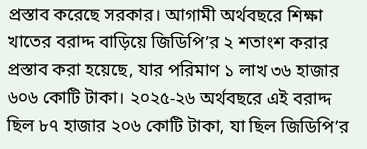প্রস্তাব করেছে সরকার। আগামী অর্থবছরে শিক্ষা খাতের বরাদ্দ বাড়িয়ে জিডিপি’র ২ শতাংশ করার প্রস্তাব করা হয়েছে, যার পরিমাণ ১ লাখ ৩৬ হাজার ৬০৬ কোটি টাকা। ২০২৫-২৬ অর্থবছরে এই বরাদ্দ ছিল ৮৭ হাজার ২০৬ কোটি টাকা, যা ছিল জিডিপি’র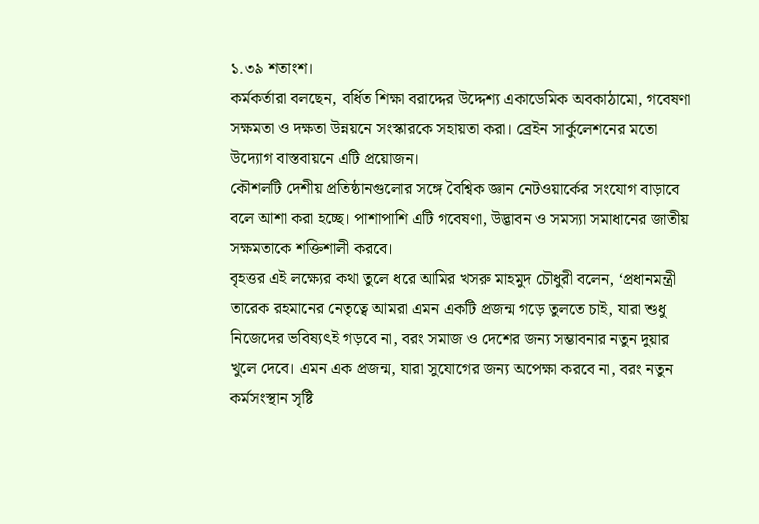১.৩৯ শতাংশ।
কর্মকর্তারা বলছেন, বর্ধিত শিক্ষা বরাদ্দের উদ্দেশ্য একাডেমিক অবকাঠামো, গবেষণা সক্ষমতা ও দক্ষতা উন্নয়নে সংস্কারকে সহায়তা করা। ব্রেইন সার্কুলেশনের মতো উদ্যোগ বাস্তবায়নে এটি প্রয়োজন।
কৌশলটি দেশীয় প্রতিষ্ঠানগুলোর সঙ্গে বৈশ্বিক জ্ঞান নেটওয়ার্কের সংযোগ বাড়াবে বলে আশা করা হচ্ছে। পাশাপাশি এটি গবেষণা, উদ্ভাবন ও সমস্যা সমাধানের জাতীয় সক্ষমতাকে শক্তিশালী করবে।
বৃহত্তর এই লক্ষ্যের কথা তুলে ধরে আমির খসরু মাহমুদ চৌধুরী বলেন, ‘প্রধানমন্ত্রী তারেক রহমানের নেতৃত্বে আমরা এমন একটি প্রজন্ম গড়ে তুলতে চাই, যারা শুধু নিজেদের ভবিষ্যৎই গড়বে না, বরং সমাজ ও দেশের জন্য সম্ভাবনার নতুন দুয়ার খুলে দেবে। এমন এক প্রজন্ম, যারা সুযোগের জন্য অপেক্ষা করবে না, বরং নতুন কর্মসংস্থান সৃষ্টি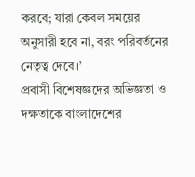করবে; যারা কেবল সময়ের অনুসারী হবে না, বরং পরিবর্তনের নেতৃত্ব দেবে।’
প্রবাসী বিশেষজ্ঞদের অভিজ্ঞতা ও দক্ষতাকে বাংলাদেশের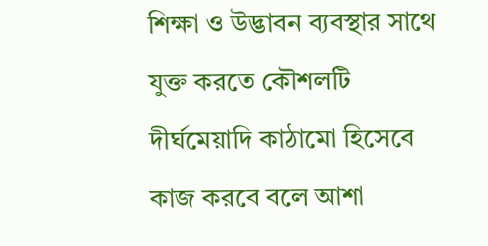শিক্ষা ও উদ্ভাবন ব্যবস্থার সাথে যুক্ত করতে কৌশলটি দীর্ঘমেয়াদি কাঠামো হিসেবে কাজ করবে বলে আশা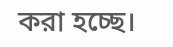করা হচ্ছে।